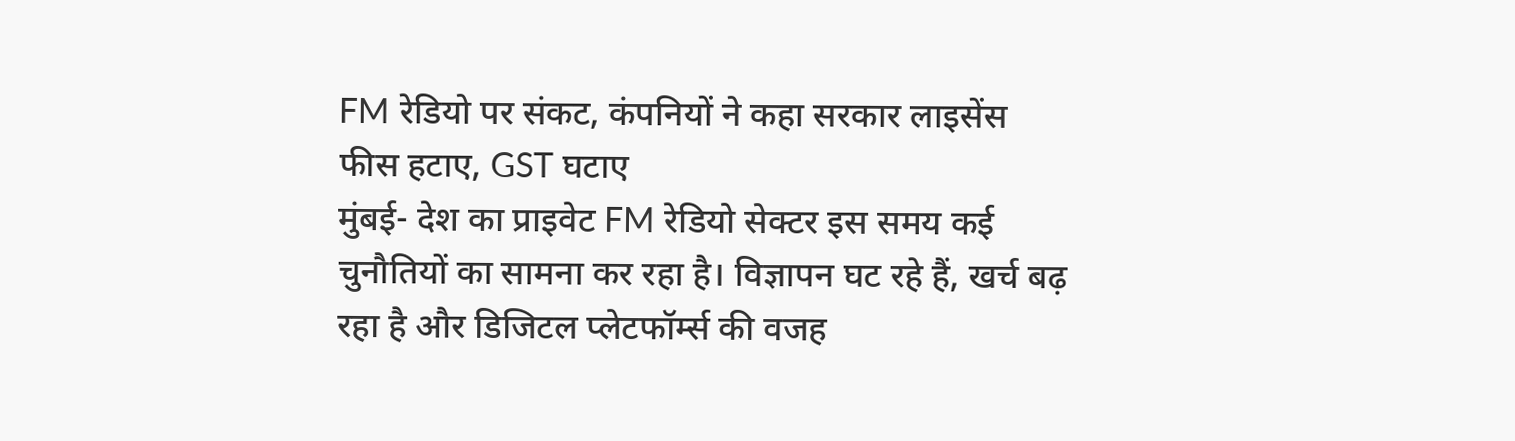FM रेडियो पर संकट, कंपनियों ने कहा सरकार लाइसेंस फीस हटाए, GST घटाए
मुंबई- देश का प्राइवेट FM रेडियो सेक्टर इस समय कई चुनौतियों का सामना कर रहा है। विज्ञापन घट रहे हैं, खर्च बढ़ रहा है और डिजिटल प्लेटफॉर्म्स की वजह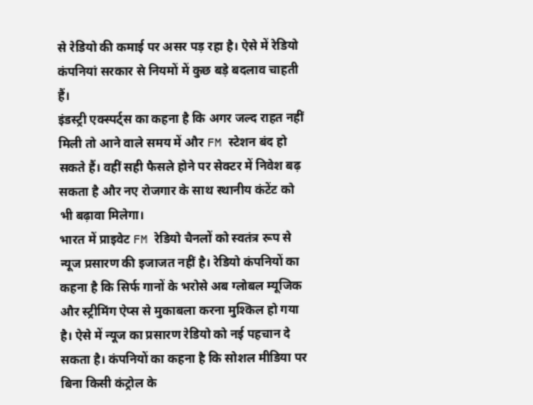से रेडियो की कमाई पर असर पड़ रहा है। ऐसे में रेडियो कंपनियां सरकार से नियमों में कुछ बड़े बदलाव चाहती हैं।
इंडस्ट्री एक्स्पर्ट्स का कहना है कि अगर जल्द राहत नहीं मिली तो आने वाले समय में और FM स्टेशन बंद हो सकते हैं। वहीं सही फैसले होने पर सेक्टर में निवेश बढ़ सकता है और नए रोजगार के साथ स्थानीय कंटेंट को भी बढ़ावा मिलेगा।
भारत में प्राइवेट FM रेडियो चैनलों को स्वतंत्र रूप से न्यूज प्रसारण की इजाजत नहीं है। रेडियो कंपनियों का कहना है कि सिर्फ गानों के भरोसे अब ग्लोबल म्यूजिक और स्ट्रीमिंग ऐप्स से मुकाबला करना मुश्किल हो गया है। ऐसे में न्यूज का प्रसारण रेडियो को नई पहचान दे सकता है। कंपनियों का कहना है कि सोशल मीडिया पर बिना किसी कंट्रोल के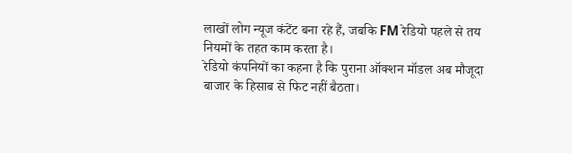लाखों लोग न्यूज कंटेंट बना रहे हैं, जबकि FM रेडियो पहले से तय नियमों के तहत काम करता है।
रेडियो कंपनियों का कहना है कि पुराना ऑक्शन मॉडल अब मौजूदा बाजार के हिसाब से फिट नहीं बैठता।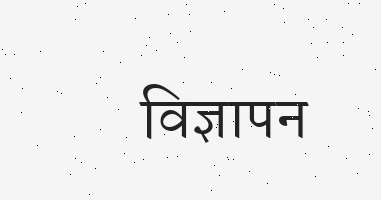विज्ञापन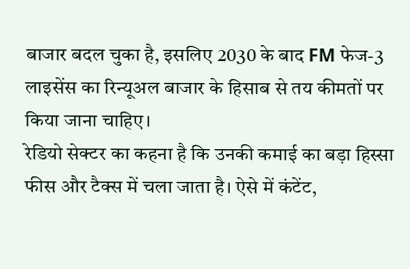बाजार बदल चुका है, इसलिए 2030 के बाद FM फेज-3 लाइसेंस का रिन्यूअल बाजार के हिसाब से तय कीमतों पर किया जाना चाहिए।
रेडियो सेक्टर का कहना है कि उनकी कमाई का बड़ा हिस्सा फीस और टैक्स में चला जाता है। ऐसे में कंटेंट,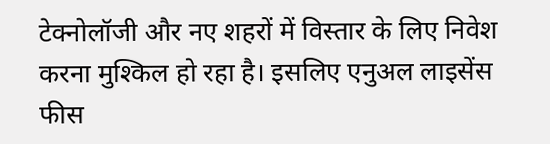टेक्नोलॉजी और नए शहरों में विस्तार के लिए निवेश करना मुश्किल हो रहा है। इसलिए एनुअल लाइसेंस फीस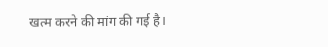खत्म करने की मांग की गई है।